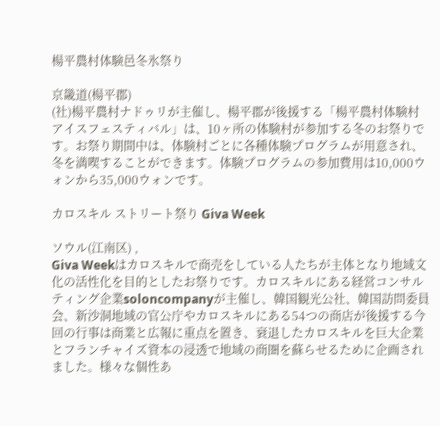楊平農村体験邑冬氷祭り

京畿道(楊平郡)
(社)楊平農村ナドゥリが主催し、楊平郡が後援する「楊平農村体験村アイスフェスティバル」は、10ヶ所の体験村が参加する冬のお祭りです。お祭り期間中は、体験村ごとに各種体験プログラムが用意され、冬を満喫することができます。体験プログラムの参加費用は10,000ウォンから35,000ウォンです。

カロスキル ストリート祭り Giva Week

ソウル(江南区) ,
Giva Weekはカロスキルで商売をしている人たちが主体となり地域文化の活性化を目的としたお祭りです。カロスキルにある経営コンサルティング企業soloncompanyが主催し、韓国観光公社、韓国訪問委員会、新沙洞地域の官公庁やカロスキルにある54つの商店が後援する今回の行事は商業と広報に重点を置き、衰退したカロスキルを巨大企業とフランチャイズ資本の浸透で地域の商圏を蘇らせるために企画されました。様々な個性あ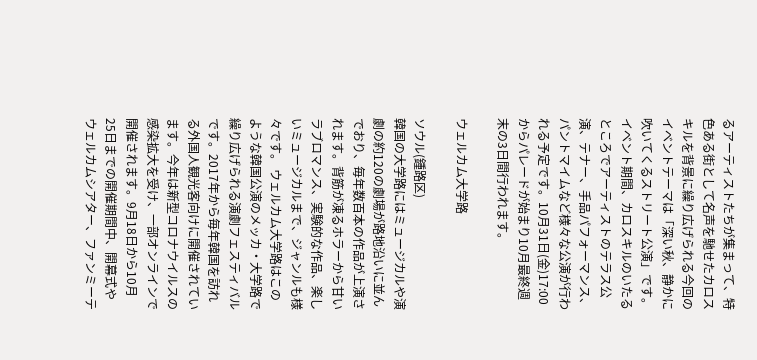るアーティストたちが集まって、特色ある街として名声を馳せたカロスキルを背景に繰り広げられる今回のイベントテーマは「深い秋、静かに吹いてくるストリート公演」です。イベント期間、カロスキルのいたるところでアーティストのテラス公演、テナー、手品パフォーマンス、パントマイムなど様々な公演が行われる予定です。10月31日(金)17:00からパレードが始まり10月最終週末の3日間行われます。

ウェルカム大学路

ソウル(鍾路区)
韓国の大学路にはミュージカルや演劇の約120の劇場が路地沿いに並んでおり、毎年数百本の作品が上演されます。背筋が凍るホラーから甘いラブロマンス、実験的な作品、楽しいミュージカルまで、ジャンルも様々です。 ウェルカム大学路はこのような韓国公演のメッカ・大学路で繰り広げられる演劇フェスティバルです。2017年から毎年韓国を訪れる外国人観光客向けに開催されています。今年は新型コロナウイルスの感染拡大を受け、一部オンラインで開催されます。9月18日から10月25日までの開催期間中、開幕式やウェルカムシアター、ファンミーテ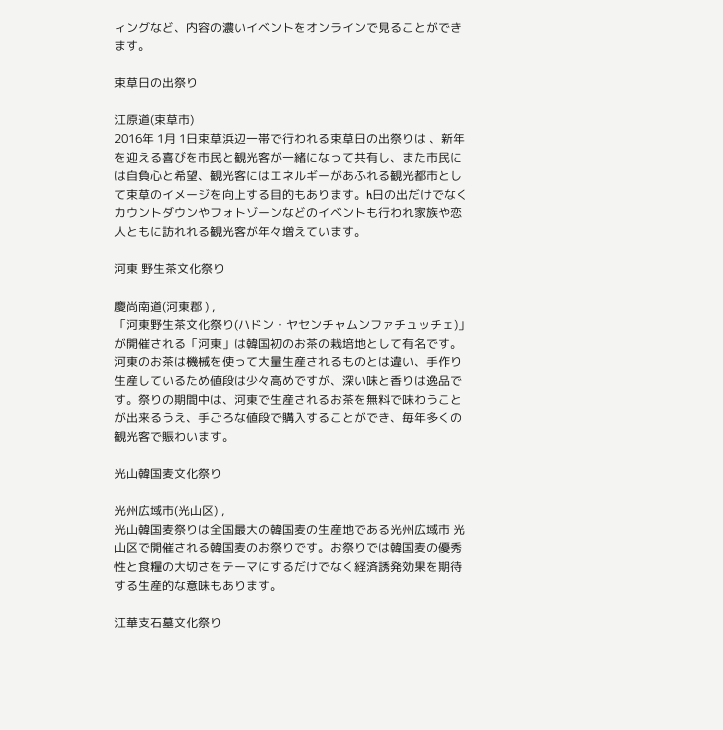ィングなど、内容の濃いイベントをオンラインで見ることができます。

束草日の出祭り

江原道(束草市)
2016年 1月 1日束草浜辺一帯で行われる束草日の出祭りは 、新年を迎える喜びを市民と観光客が一緒になって共有し、また市民には自負心と希望、観光客にはエネルギーがあふれる観光都市として束草のイメージを向上する目的もあります。h日の出だけでなくカウントダウンやフォトゾーンなどのイベントも行われ家族や恋人ともに訪れれる観光客が年々増えています。

河東 野生茶文化祭り

慶尚南道(河東郡 ) ,
「河東野生茶文化祭り(ハドン・ヤセンチャムンファチュッチェ)」が開催される「河東」は韓国初のお茶の栽培地として有名です。河東のお茶は機械を使って大量生産されるものとは違い、手作り生産しているため値段は少々高めですが、深い味と香りは逸品です。祭りの期間中は、河東で生産されるお茶を無料で味わうことが出来るうえ、手ごろな値段で購入することができ、毎年多くの観光客で賑わいます。

光山韓国麦文化祭り

光州広域市(光山区) ,
光山韓国麦祭りは全国最大の韓国麦の生産地である光州広域市 光山区で開催される韓国麦のお祭りです。お祭りでは韓国麦の優秀性と食糧の大切さをテーマにするだけでなく経済誘発効果を期待する生産的な意味もあります。

江華支石墓文化祭り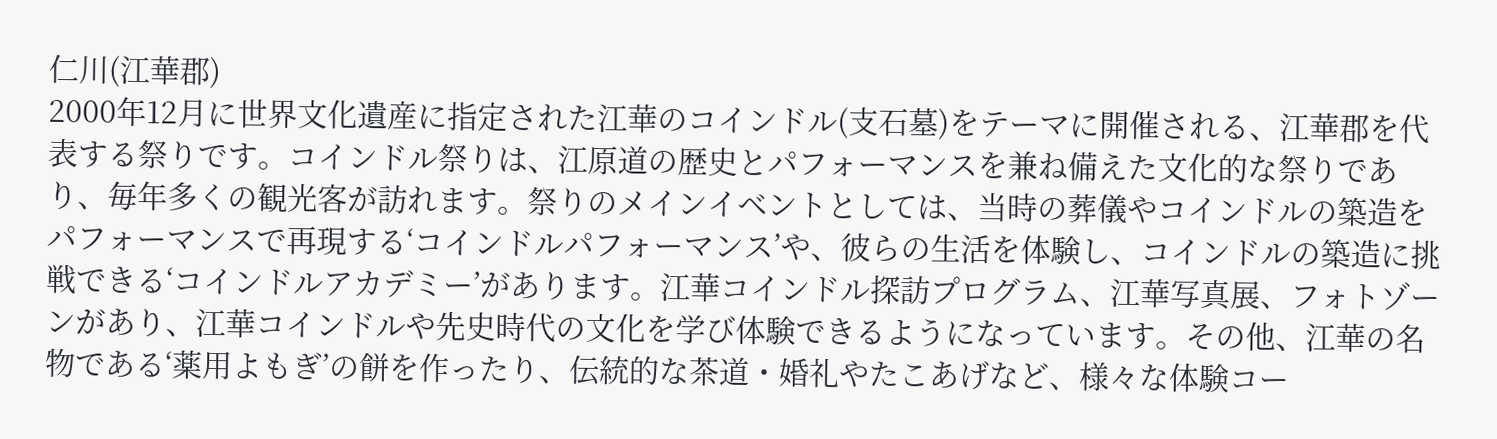仁川(江華郡)
2000年12月に世界文化遺産に指定された江華のコインドル(支石墓)をテーマに開催される、江華郡を代表する祭りです。コインドル祭りは、江原道の歴史とパフォーマンスを兼ね備えた文化的な祭りであり、毎年多くの観光客が訪れます。祭りのメインイベントとしては、当時の葬儀やコインドルの築造をパフォーマンスで再現する‘コインドルパフォーマンス’や、彼らの生活を体験し、コインドルの築造に挑戦できる‘コインドルアカデミー’があります。江華コインドル探訪プログラム、江華写真展、フォトゾーンがあり、江華コインドルや先史時代の文化を学び体験できるようになっています。その他、江華の名物である‘薬用よもぎ’の餅を作ったり、伝統的な茶道・婚礼やたこあげなど、様々な体験コー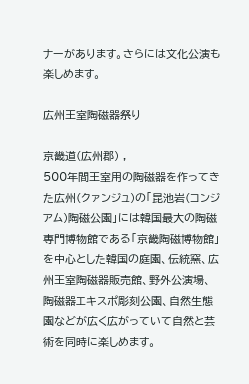ナーがあります。さらには文化公演も楽しめます。

広州王室陶磁器祭り

京畿道(広州郡) ,
500年間王室用の陶磁器を作ってきた広州(クァンジュ)の「昆池岩(コンジアム)陶磁公園」には韓国最大の陶磁専門博物館である「京畿陶磁博物館」を中心とした韓国の庭園、伝統窯、広州王室陶磁器販売館、野外公演場、陶磁器エキスポ彫刻公園、自然生態園などが広く広がっていて自然と芸術を同時に楽しめます。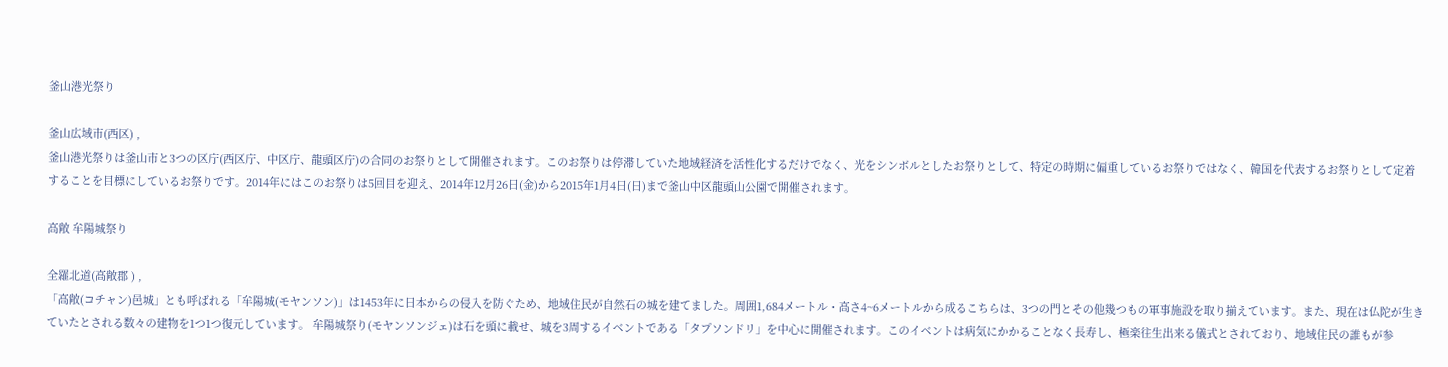釜山港光祭り

釜山広域市(西区) ,
釜山港光祭りは釜山市と3つの区庁(西区庁、中区庁、龍頭区庁)の合同のお祭りとして開催されます。このお祭りは停滞していた地域経済を活性化するだけでなく、光をシンボルとしたお祭りとして、特定の時期に偏重しているお祭りではなく、韓国を代表するお祭りとして定着することを目標にしているお祭りです。2014年にはこのお祭りは5回目を迎え、2014年12月26日(金)から2015年1月4日(日)まで釜山中区龍頭山公園で開催されます。

高敞 牟陽城祭り

全羅北道(高敞郡 ) ,
「高敞(コチャン)邑城」とも呼ばれる「牟陽城(モヤンソン)」は1453年に日本からの侵入を防ぐため、地域住民が自然石の城を建てました。周囲1,684メートル・高さ4~6メートルから成るこちらは、3つの門とその他幾つもの軍事施設を取り揃えています。また、現在は仏陀が生きていたとされる数々の建物を1つ1つ復元しています。 牟陽城祭り(モヤンソンジェ)は石を頭に載せ、城を3周するイベントである「タプソンドリ」を中心に開催されます。このイベントは病気にかかることなく長寿し、極楽往生出来る儀式とされており、地域住民の誰もが参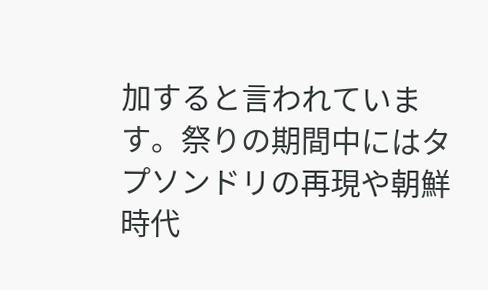加すると言われています。祭りの期間中にはタプソンドリの再現や朝鮮時代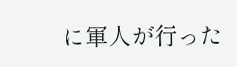に軍人が行った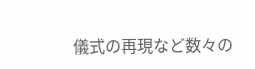儀式の再現など数々の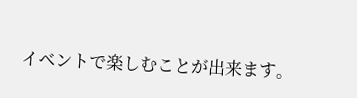イベントで楽しむことが出来ます。